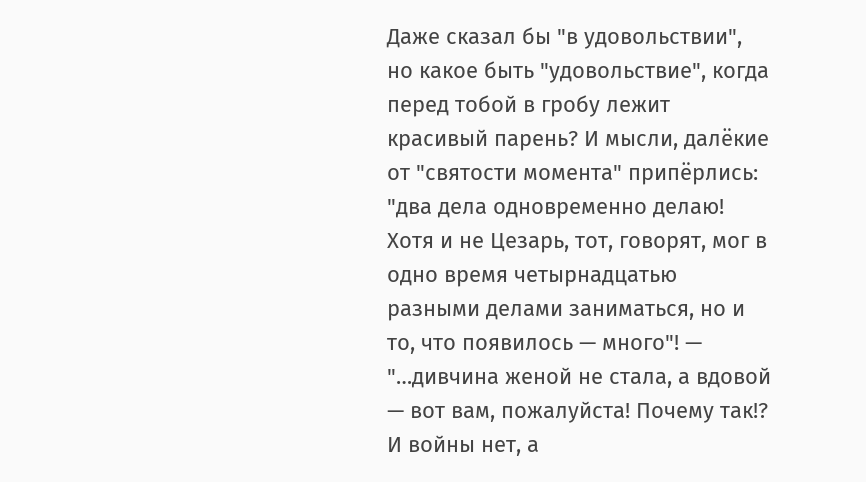Даже сказал бы "в удовольствии", но какое быть "удовольствие", когда перед тобой в гробу лежит красивый парень? И мысли, далёкие от "святости момента" припёрлись: "два дела одновременно делаю! Хотя и не Цезарь, тот, говорят, мог в одно время четырнадцатью разными делами заниматься, но и то, что появилось — много"! — "…дивчина женой не стала, а вдовой — вот вам, пожалуйста! Почему так!? И войны нет, а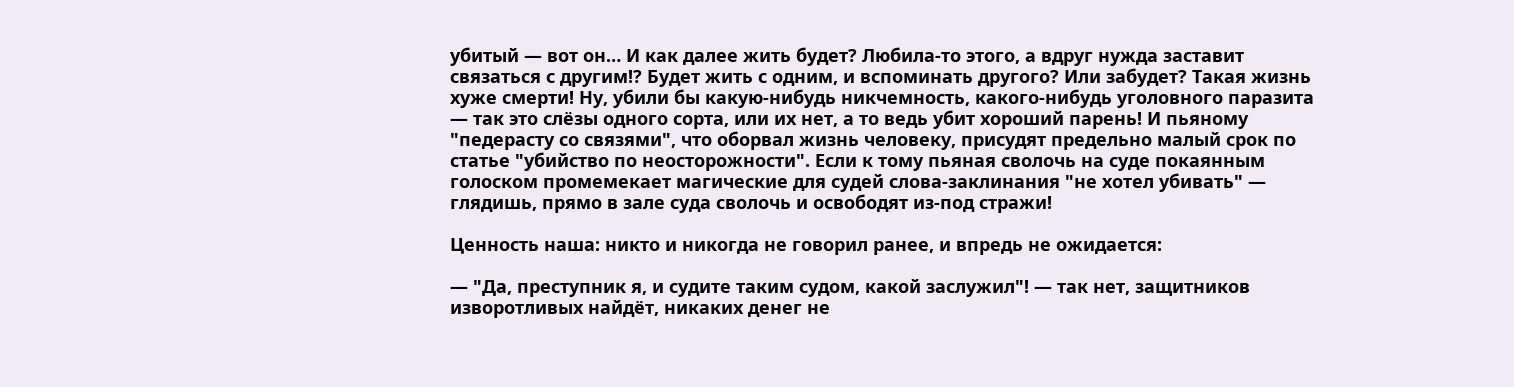убитый — вот он… И как далее жить будет? Любила-то этого, а вдруг нужда заставит связаться с другим!? Будет жить с одним, и вспоминать другого? Или забудет? Такая жизнь хуже смерти! Ну, убили бы какую-нибудь никчемность, какого-нибудь уголовного паразита — так это слёзы одного сорта, или их нет, а то ведь убит хороший парень! И пьяному "педерасту со связями", что оборвал жизнь человеку, присудят предельно малый срок по статье "убийство по неосторожности". Если к тому пьяная сволочь на суде покаянным голоском промемекает магические для судей слова-заклинания "не хотел убивать" — глядишь, прямо в зале суда сволочь и освободят из-под стражи!

Ценность наша: никто и никогда не говорил ранее, и впредь не ожидается:

— "Да, преступник я, и судите таким судом, какой заслужил"! — так нет, защитников изворотливых найдёт, никаких денег не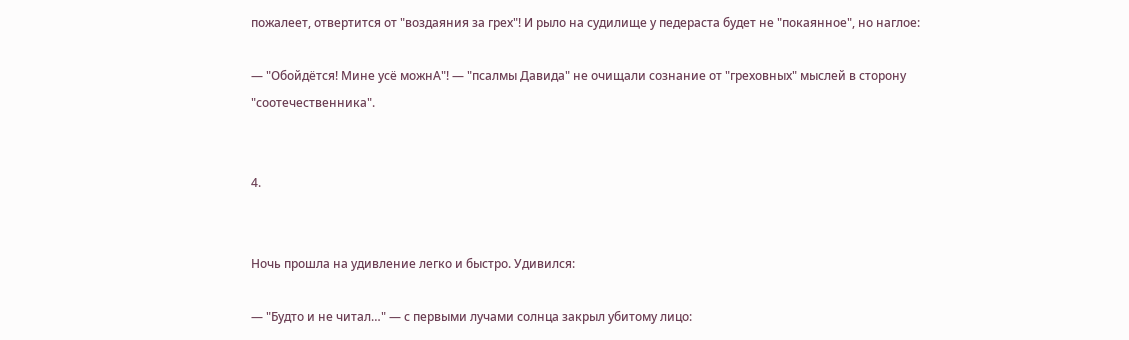пожалеет, отвертится от "воздаяния за грех"! И рыло на судилище у педераста будет не "покаянное", но наглое:

— "Обойдётся! Мине усё можнА"! — "псалмы Давида" не очищали сознание от "греховных" мыслей в сторону "соотечественника".


4.


Ночь прошла на удивление легко и быстро. Удивился:

— "Будто и не читал…" — с первыми лучами солнца закрыл убитому лицо: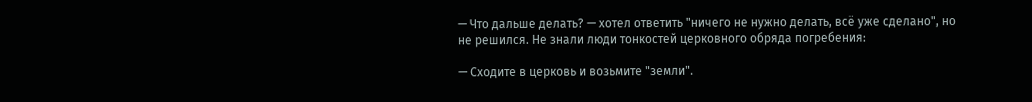— Что дальше делать? — хотел ответить "ничего не нужно делать, всё уже сделано", но не решился. Не знали люди тонкостей церковного обряда погребения:

— Сходите в церковь и возьмите "земли".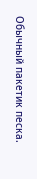Обычный пакетик песка.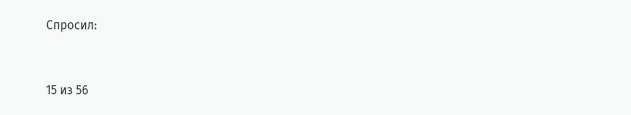Спросил:



15 из 56